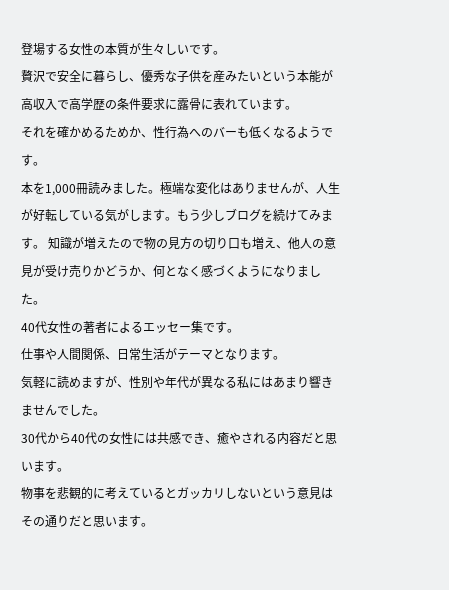登場する女性の本質が生々しいです。
贅沢で安全に暮らし、優秀な子供を産みたいという本能が高収入で高学歴の条件要求に露骨に表れています。
それを確かめるためか、性行為へのバーも低くなるようです。
本を1,000冊読みました。極端な変化はありませんが、人生が好転している気がします。もう少しブログを続けてみます。 知識が増えたので物の見方の切り口も増え、他人の意見が受け売りかどうか、何となく感づくようになりました。
40代女性の著者によるエッセー集です。
仕事や人間関係、日常生活がテーマとなります。
気軽に読めますが、性別や年代が異なる私にはあまり響きませんでした。
30代から40代の女性には共感でき、癒やされる内容だと思います。
物事を悲観的に考えているとガッカリしないという意見はその通りだと思います。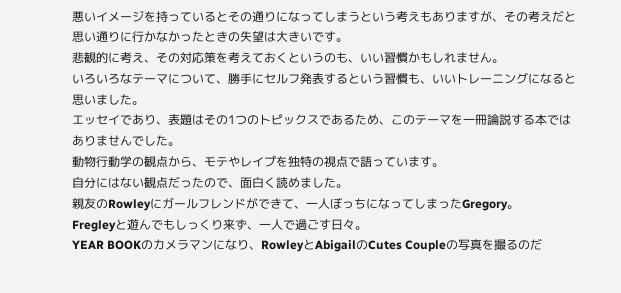悪いイメージを持っているとその通りになってしまうという考えもありますが、その考えだと思い通りに行かなかったときの失望は大きいです。
悲観的に考え、その対応策を考えておくというのも、いい習慣かもしれません。
いろいろなテーマについて、勝手にセルフ発表するという習慣も、いいトレーニングになると思いました。
エッセイであり、表題はその1つのトピックスであるため、このテーマを一冊論説する本ではありませんでした。
動物行動学の観点から、モテやレイプを独特の視点で語っています。
自分にはない観点だったので、面白く読めました。
親友のRowleyにガールフレンドができて、一人ぼっちになってしまったGregory。
Fregleyと遊んでもしっくり来ず、一人で過ごす日々。
YEAR BOOKのカメラマンになり、RowleyとAbigailのCutes Coupleの写真を撮るのだ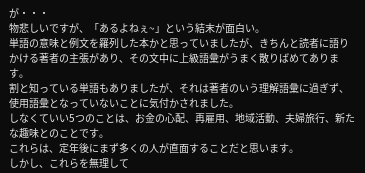が・・・
物悲しいですが、「あるよねぇ~」という結末が面白い。
単語の意味と例文を羅列した本かと思っていましたが、きちんと読者に語りかける著者の主張があり、その文中に上級語彙がうまく散りばめてあります。
割と知っている単語もありましたが、それは著者のいう理解語彙に過ぎず、使用語彙となっていないことに気付かされました。
しなくていい5つのことは、お金の心配、再雇用、地域活動、夫婦旅行、新たな趣味とのことです。
これらは、定年後にまず多くの人が直面することだと思います。
しかし、これらを無理して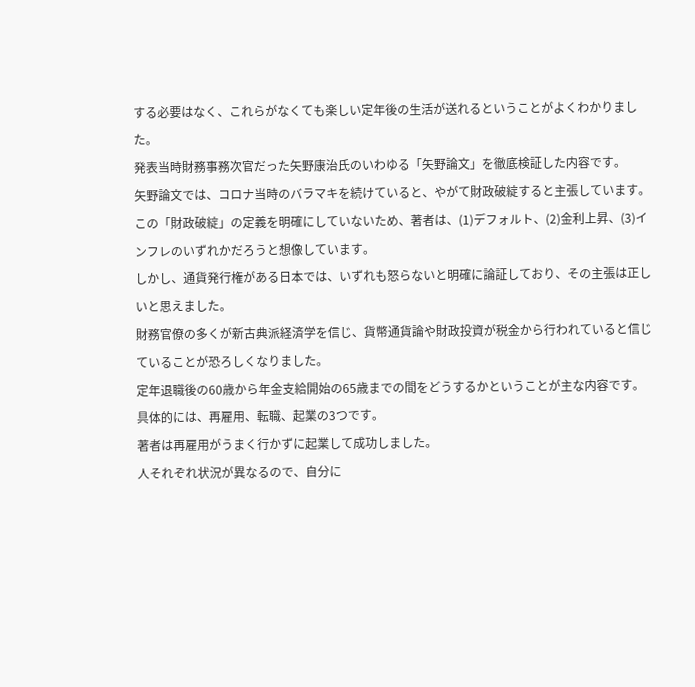する必要はなく、これらがなくても楽しい定年後の生活が送れるということがよくわかりました。
発表当時財務事務次官だった矢野康治氏のいわゆる「矢野論文」を徹底検証した内容です。
矢野論文では、コロナ当時のバラマキを続けていると、やがて財政破綻すると主張しています。
この「財政破綻」の定義を明確にしていないため、著者は、(1)デフォルト、(2)金利上昇、(3)インフレのいずれかだろうと想像しています。
しかし、通貨発行権がある日本では、いずれも怒らないと明確に論証しており、その主張は正しいと思えました。
財務官僚の多くが新古典派経済学を信じ、貨幣通貨論や財政投資が税金から行われていると信じていることが恐ろしくなりました。
定年退職後の60歳から年金支給開始の65歳までの間をどうするかということが主な内容です。
具体的には、再雇用、転職、起業の3つです。
著者は再雇用がうまく行かずに起業して成功しました。
人それぞれ状況が異なるので、自分に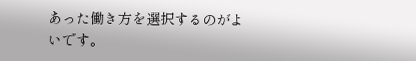あった働き方を選択するのがよいです。